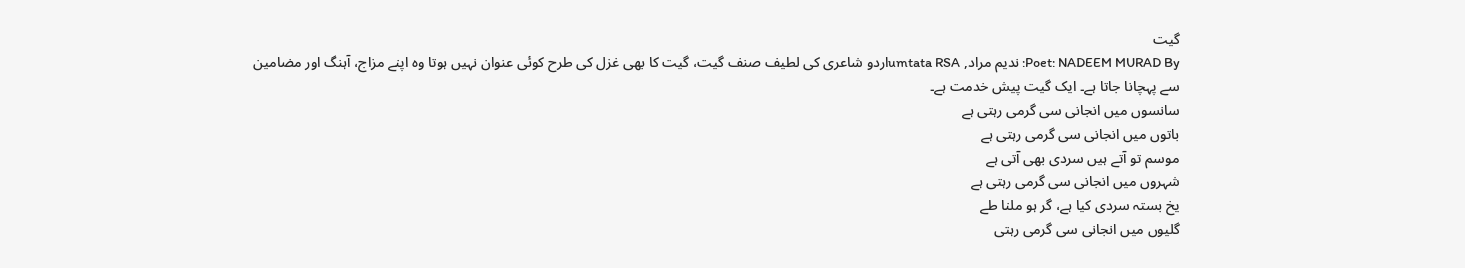گیت
Poet: NADEEM MURAD By: ندیم مراد, umtata RSAاردو شاعری کی لطیف صنف گیت، گیت کا بھی غزل کی طرح کوئی عنوان نہیں ہوتا وہ اپنے مزاج، آہنگ اور مضامین سے پہچانا جاتا ہے۔ ایک گیت پیش خدمت ہے۔
سانسوں میں انجانی سی گرمی رہتی ہے
باتوں میں انجانی سی گرمی رہتی ہے
موسم تو آتے ہیں سردی بھی آتی ہے
شہروں میں انجانی سی گرمی رہتی ہے
یخ بستہ سردی کیا ہے، گر ہو ملنا طے
گلیوں میں انجانی سی گرمی رہتی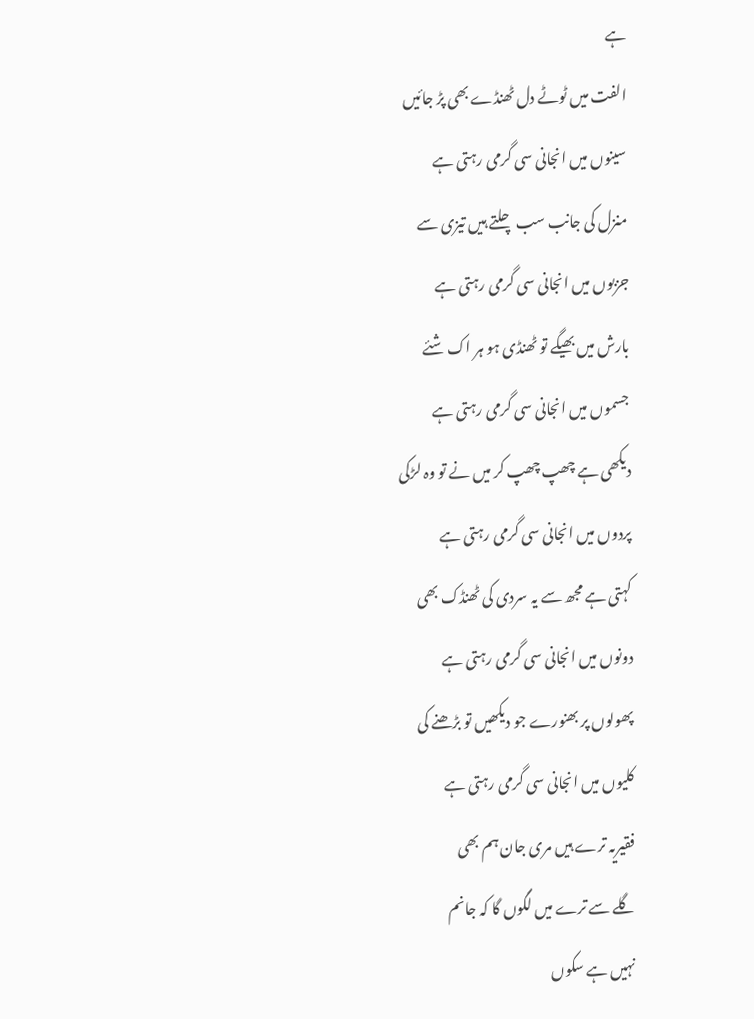ہے
الفت میں ٹوٹے دل ٹھنڈے بھی پڑ جائیں
سینوں میں انجانی سی گرمی رہتی ہے
منزل کی جانب سب چلتے ہیں تیزی سے
جزبوں میں انجانی سی گرمی رہتی ہے
بارش میں بھیگے تو ٹھنڈی ہو ہر اک شئے
جسموں میں انجانی سی گرمی رہتی ہے
دیکھی ہے چھپ چھپ کر میں نے تو وہ لڑکی
پردوں میں انجانی سی گرمی رہتی ہے
کہتی ہے مجھ سے یہ سردی کی ٹھنڈک بھی
دونوں میں انجانی سی گرمی رہتی ہے
پھولوں پر بھنورے جو دیکھیں تو بڑھنے کی
کلیوں میں انجانی سی گرمی رہتی ہے
فقیریہ ترے ہیں مری جان ہم بھی
گلے سے ترے میں لگوں گا کہ جانم
نہیں ہے سکوں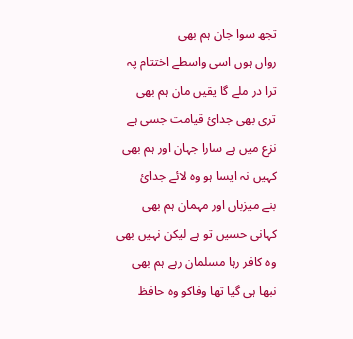تجھ سوا جان ہم بھی
رواں ہوں اسی واسطے اختتام پہ
ترا در ملے گا یقیں مان ہم بھی
تری بھی جدائ قیامت جسی ہے
نزع میں ہے سارا جہان اور ہم بھی
کہیں نہ ایسا ہو وہ لائے جدائ
بنے میزباں اور مہمان ہم بھی
کہانی حسیں تو ہے لیکن نہیں بھی
وہ کافر رہا مسلمان رہے ہم بھی
نبھا ہی گیا تھا وفاکو وہ حافظ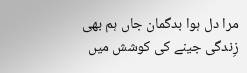مرا دل ہوا بدگمان جاں ہم بھی
زِندگی جینے کی کوشش میں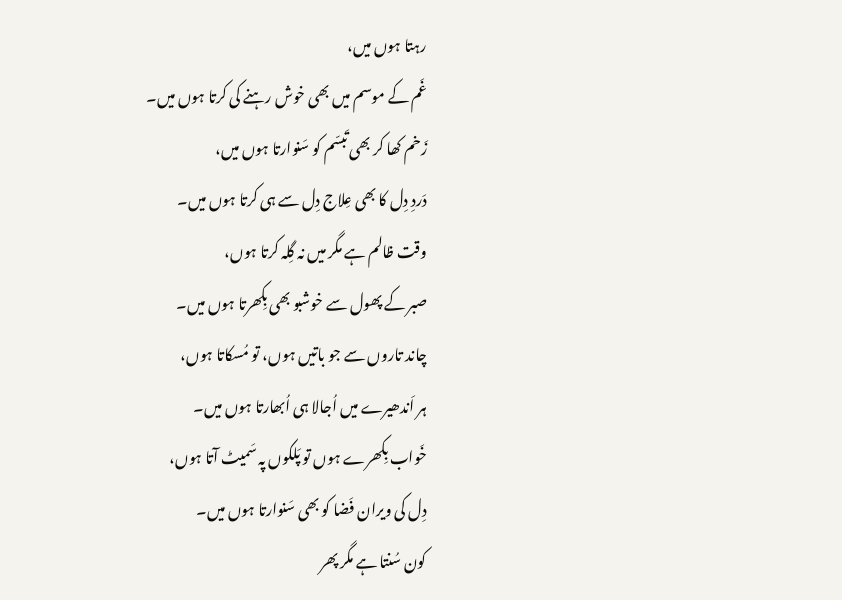رہتا ہوں میں،
غَم کے موسم میں بھی خوش رہنے کی کرتا ہوں میں۔
زَخم کھا کر بھی تَبسّم کو سَنوارتا ہوں میں،
دَردِ دِل کا بھی عِلاج دِل سے ہی کرتا ہوں میں۔
وقت ظالم ہے مگر میں نہ گِلہ کرتا ہوں،
صبر کے پھول سے خوشبو بھی بِکھرتا ہوں میں۔
چاند تاروں سے جو باتیں ہوں، تو مُسکاتا ہوں،
ہر اَندھیرے میں اُجالا ہی اُبھارتا ہوں میں۔
خَواب بِکھرے ہوں تو پَلکوں پہ سَمیٹ آتا ہوں،
دِل کی ویران فَضا کو بھی سَنوارتا ہوں میں۔
کون سُنتا ہے مگر پھر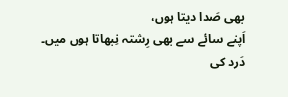بھی صَدا دیتا ہوں،
اَپنے سائے سے بھی رِشتہ نِبھاتا ہوں میں۔
دَرد کی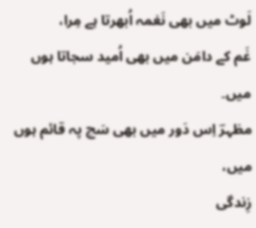لَوٹ میں بھی نَغمہ اُبھرتا ہے مِرا،
غَم کے دامَن میں بھی اُمید سجاتا ہوں میں۔
مظہرؔ اِس دَور میں بھی سَچ پہ قائم ہوں میں،
زِندگی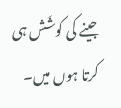جینے کی کوشَش ہی کرتا ہوں میں۔